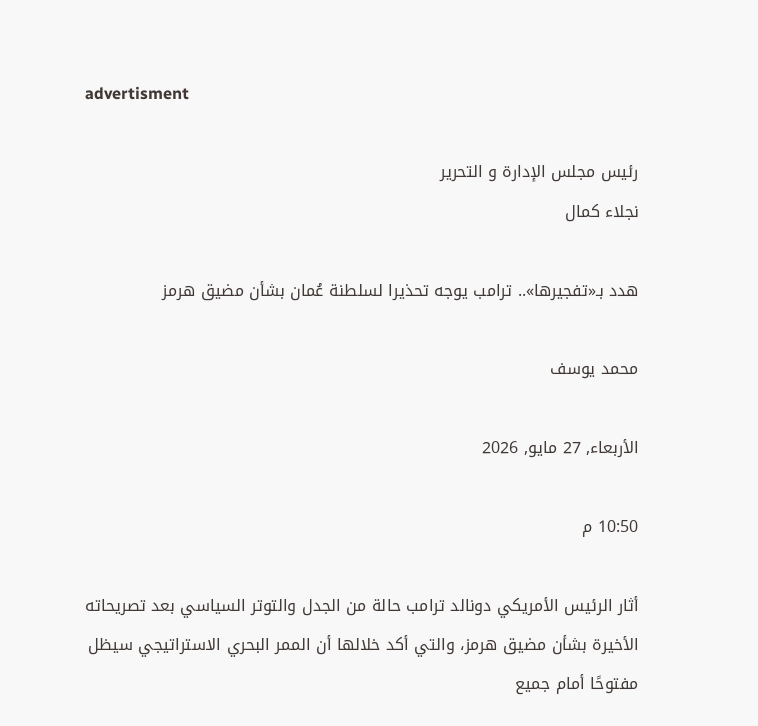advertisment

رئيس مجلس الإدارة و التحرير
نجلاء كمال

هدد بـ«تفجيرها».. ترامب يوجه تحذيرا لسلطنة عُمان بشأن مضيق هرمز

محمد يوسف

الأربعاء, 27 مايو, 2026

10:50 م

أثار الرئيس الأمريكي دونالد ترامب حالة من الجدل والتوتر السياسي بعد تصريحاته الأخيرة بشأن مضيق هرمز، والتي أكد خلالها أن الممر البحري الاستراتيجي سيظل مفتوحًا أمام جميع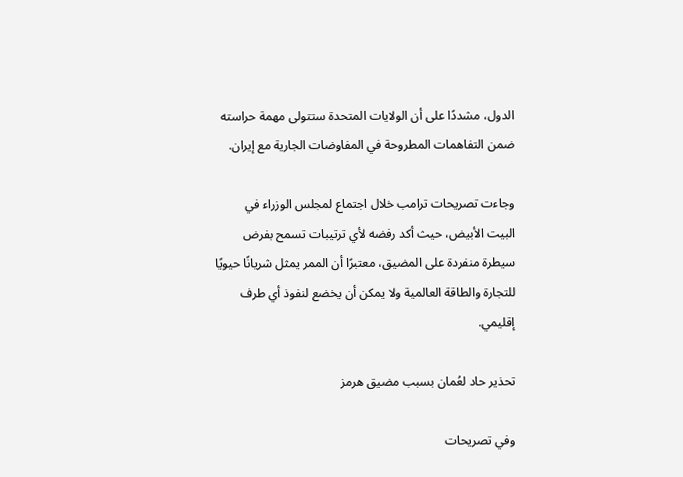الدول، مشددًا على أن الولايات المتحدة ستتولى مهمة حراسته ضمن التفاهمات المطروحة في المفاوضات الجارية مع إيران.

وجاءت تصريحات ترامب خلال اجتماع لمجلس الوزراء في البيت الأبيض، حيث أكد رفضه لأي ترتيبات تسمح بفرض سيطرة منفردة على المضيق، معتبرًا أن الممر يمثل شريانًا حيويًا للتجارة والطاقة العالمية ولا يمكن أن يخضع لنفوذ أي طرف إقليمي.

تحذير حاد لعُمان بسبب مضيق هرمز

وفي تصريحات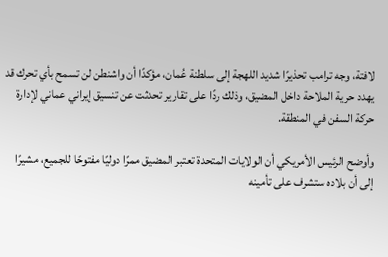لافتة، وجه ترامب تحذيرًا شديد اللهجة إلى سلطنة عُمان، مؤكدًا أن واشنطن لن تسمح بأي تحرك قد يهدد حرية الملاحة داخل المضيق، وذلك ردًا على تقارير تحدثت عن تنسيق إيراني عماني لإدارة حركة السفن في المنطقة.

وأوضح الرئيس الأمريكي أن الولايات المتحدة تعتبر المضيق ممرًا دوليًا مفتوحًا للجميع، مشيرًا إلى أن بلاده ستشرف على تأمينه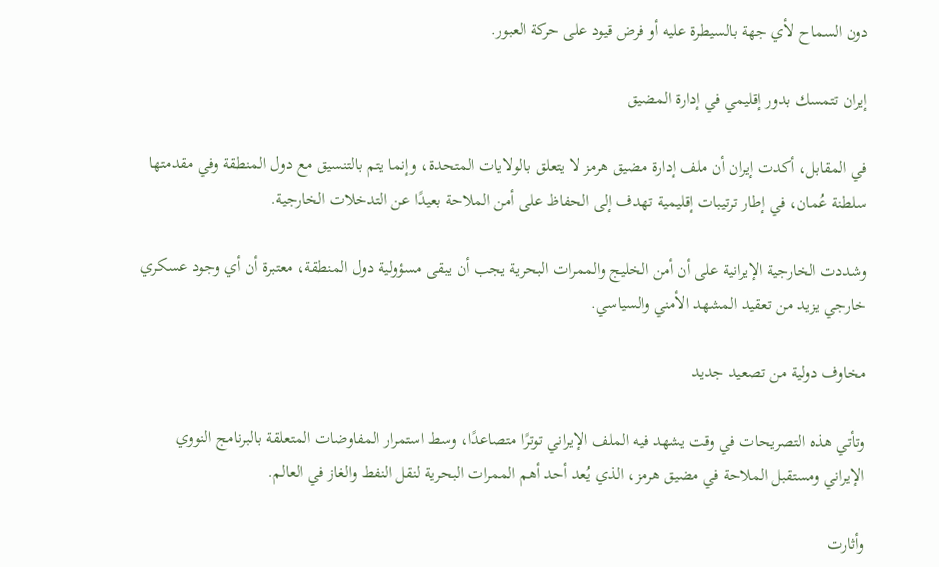دون السماح لأي جهة بالسيطرة عليه أو فرض قيود على حركة العبور.

إيران تتمسك بدور إقليمي في إدارة المضيق

في المقابل، أكدت إيران أن ملف إدارة مضيق هرمز لا يتعلق بالولايات المتحدة، وإنما يتم بالتنسيق مع دول المنطقة وفي مقدمتها سلطنة عُمان، في إطار ترتيبات إقليمية تهدف إلى الحفاظ على أمن الملاحة بعيدًا عن التدخلات الخارجية.

وشددت الخارجية الإيرانية على أن أمن الخليج والممرات البحرية يجب أن يبقى مسؤولية دول المنطقة، معتبرة أن أي وجود عسكري خارجي يزيد من تعقيد المشهد الأمني والسياسي.

مخاوف دولية من تصعيد جديد

وتأتي هذه التصريحات في وقت يشهد فيه الملف الإيراني توترًا متصاعدًا، وسط استمرار المفاوضات المتعلقة بالبرنامج النووي الإيراني ومستقبل الملاحة في مضيق هرمز، الذي يُعد أحد أهم الممرات البحرية لنقل النفط والغاز في العالم.

وأثارت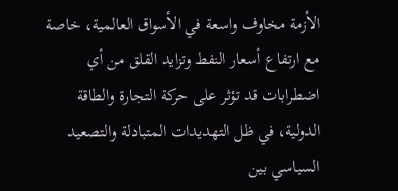الأزمة مخاوف واسعة في الأسواق العالمية، خاصة مع ارتفاع أسعار النفط وتزايد القلق من أي اضطرابات قد تؤثر على حركة التجارة والطاقة الدولية، في ظل التهديدات المتبادلة والتصعيد السياسي بين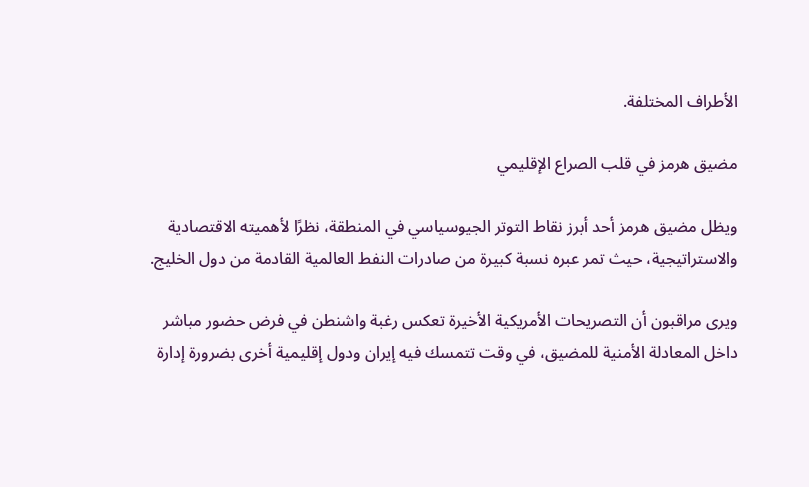الأطراف المختلفة.

مضيق هرمز في قلب الصراع الإقليمي

ويظل مضيق هرمز أحد أبرز نقاط التوتر الجيوسياسي في المنطقة، نظرًا لأهميته الاقتصادية والاستراتيجية، حيث تمر عبره نسبة كبيرة من صادرات النفط العالمية القادمة من دول الخليج.

ويرى مراقبون أن التصريحات الأمريكية الأخيرة تعكس رغبة واشنطن في فرض حضور مباشر داخل المعادلة الأمنية للمضيق، في وقت تتمسك فيه إيران ودول إقليمية أخرى بضرورة إدارة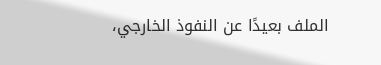الملف بعيدًا عن النفوذ الخارجي،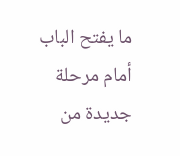ما يفتح الباب أمام مرحلة جديدة من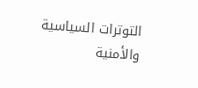التوترات السياسية والأمنية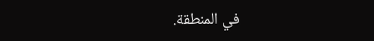في المنطقة.